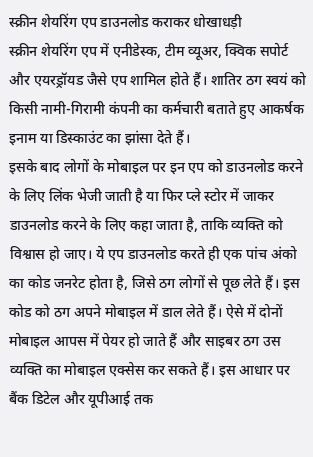स्क्रीन शेयरिंग एप डाउनलोड कराकर धोखाधड़ी
स्क्रीन शेयरिंग एप में एनीडेस्क, टीम व्यूअर, क्विक सपोर्ट और एयरड्रॉयड जैसे एप शामिल होते हैं। शातिर ठग स्वयं को किसी नामी-गिरामी कंपनी का कर्मचारी बताते हुए आकर्षक इनाम या डिस्काउंट का झांसा देते हैं।
इसके बाद लोगों के मोबाइल पर इन एप को डाउनलोड करने के लिए लिंक भेजी जाती है या फिर प्ले स्टोर में जाकर डाउनलोड करने के लिए कहा जाता है, ताकि व्यक्ति को विश्वास हो जाए। ये एप डाउनलोड करते ही एक पांच अंको का कोड जनरेट होता है, जिसे ठग लोगों से पूछ लेते हैं। इस कोड को ठग अपने मोबाइल में डाल लेते हैं। ऐसे में दोनों मोबाइल आपस में पेयर हो जाते हैं और साइबर ठग उस व्यक्ति का मोबाइल एक्सेस कर सकते हैं। इस आधार पर बैंक डिटेल और यूपीआई तक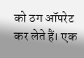को ठग ऑपरेट कर लेते हैं। एक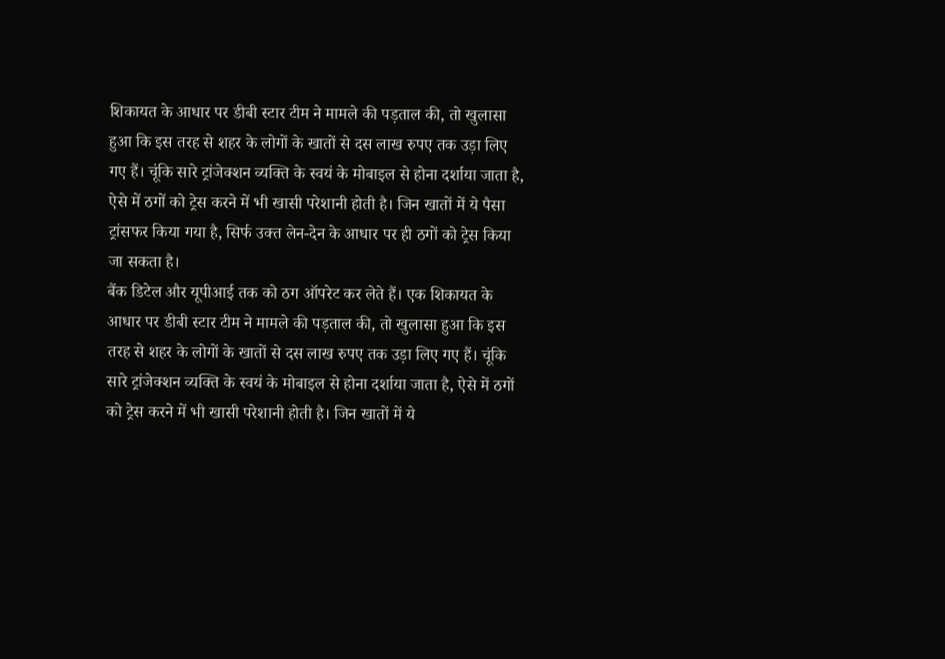शिकायत के आधार पर डीबी स्टार टीम ने मामले की पड़ताल की, तो खुलासा हुआ कि इस तरह से शहर के लोगों के खातों से दस लाख रुपए तक उड़ा लिए गए हैं। चूंकि सारे ट्रांजेक्शन व्यक्ति के स्वयं के मोबाइल से होना दर्शाया जाता है, ऐसे में ठगों को ट्रेस करने में भी खासी परेशानी होती है। जिन खातों में ये पैसा ट्रांसफर किया गया है, सिर्फ उक्त लेन-देन के आधार पर ही ठगों को ट्रेस किया जा सकता है।
बैंक डिटेल और यूपीआई तक को ठग ऑपरेट कर लेते हैं। एक शिकायत के आधार पर डीबी स्टार टीम ने मामले की पड़ताल की, तो खुलासा हुआ कि इस तरह से शहर के लोगों के खातों से दस लाख रुपए तक उड़ा लिए गए हैं। चूंकि सारे ट्रांजेक्शन व्यक्ति के स्वयं के मोबाइल से होना दर्शाया जाता है, ऐसे में ठगों को ट्रेस करने में भी खासी परेशानी होती है। जिन खातों में ये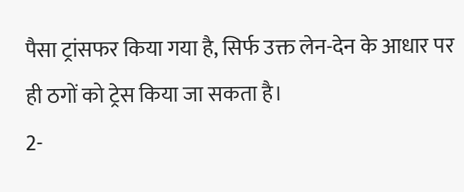पैसा ट्रांसफर किया गया है, सिर्फ उक्त लेन-देन के आधार पर ही ठगों को ट्रेस किया जा सकता है।
2-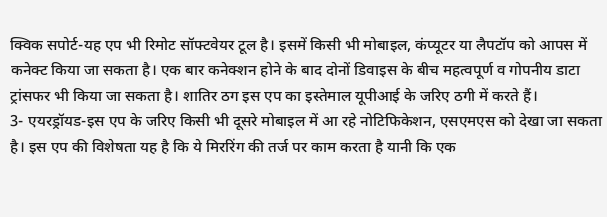क्विक सपोर्ट-यह एप भी रिमोट सॉफ्टवेयर टूल है। इसमें किसी भी मोबाइल, कंप्यूटर या लैपटॉप को आपस में कनेक्ट किया जा सकता है। एक बार कनेक्शन होने के बाद दोनों डिवाइस के बीच महत्वपूर्ण व गोपनीय डाटा ट्रांसफर भी किया जा सकता है। शातिर ठग इस एप का इस्तेमाल यूपीआई के जरिए ठगी में करते हैं।
3- एयरड्रॉयड-इस एप के जरिए किसी भी दूसरे मोबाइल में आ रहे नोटिफिकेशन, एसएमएस को देखा जा सकता है। इस एप की विशेषता यह है कि ये मिररिंग की तर्ज पर काम करता है यानी कि एक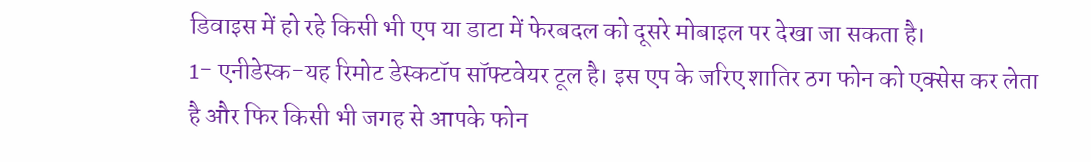डिवाइस में हो रहे किसी भी एप या डाटा में फेरबदल को दूसरे मोबाइल पर देखा जा सकता है।
1- एनीडेस्क-यह रिमोट डेस्कटॉप सॉफ्टवेयर टूल है। इस एप के जरिए शातिर ठग फोन को एक्सेस कर लेता है और फिर किसी भी जगह से आपके फोन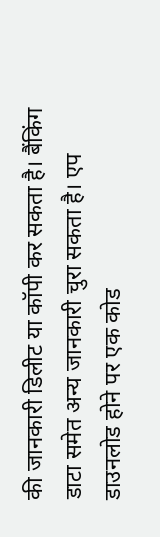की जानकारी डिलीट या कॉपी कर सकता है। बैंकिंग डाटा समेत अन्य जानकारी चुरा सकता है। एप डाउनलोड होने पर एक कोड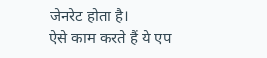जेनरेट होता है।
ऐसे काम करते हैं ये एप